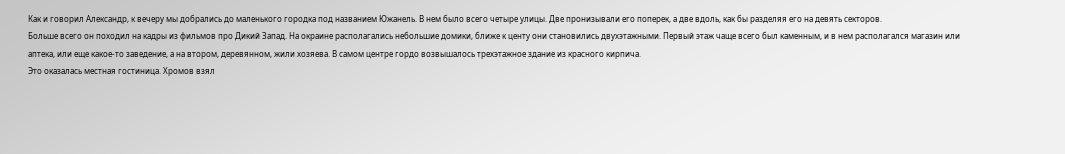Как и говорил Александр, к вечеру мы добрались до маленького городка под названием Южанель. В нем было всего четыре улицы. Две пронизывали его поперек, а две вдоль, как бы разделяя его на девять секторов.
Больше всего он походил на кадры из фильмов про Дикий Запад. На окраине располагались небольшие домики, ближе к центу они становились двухэтажными. Первый этаж чаще всего был каменным, и в нем располагался магазин или аптека, или еще какое-то заведение, а на втором, деревянном, жили хозяева. В самом центре гордо возвышалось трехэтажное здание из красного кирпича.
Это оказалась местная гостиница. Хромов взял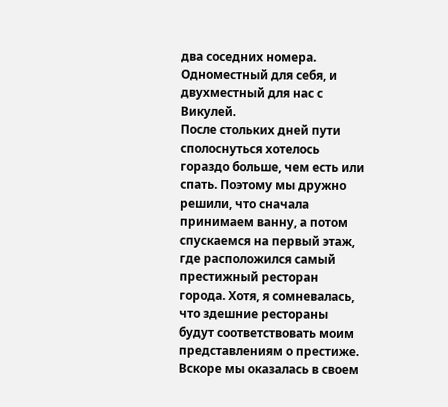два соседних номера. Одноместный для себя, и двухместный для нас с Викулей.
После стольких дней пути сполоснуться хотелось гораздо больше, чем есть или спать. Поэтому мы дружно решили, что сначала принимаем ванну, а потом спускаемся на первый этаж, где расположился самый престижный ресторан города. Хотя, я сомневалась, что здешние рестораны будут соответствовать моим представлениям о престиже.
Вскоре мы оказалась в своем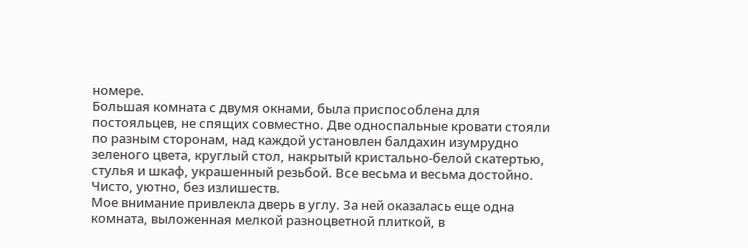номере.
Большая комната с двумя окнами, была приспособлена для постояльцев, не спящих совместно. Две односпальные кровати стояли по разным сторонам, над каждой установлен балдахин изумрудно зеленого цвета, круглый стол, накрытый кристально-белой скатертью, стулья и шкаф, украшенный резьбой. Все весьма и весьма достойно. Чисто, уютно, без излишеств.
Мое внимание привлекла дверь в углу. За ней оказалась еще одна комната, выложенная мелкой разноцветной плиткой, в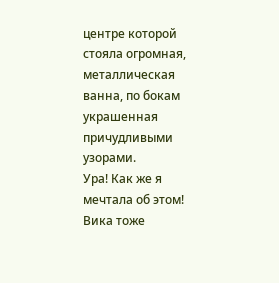центре которой стояла огромная, металлическая ванна, по бокам украшенная причудливыми узорами.
Ура! Как же я мечтала об этом! Вика тоже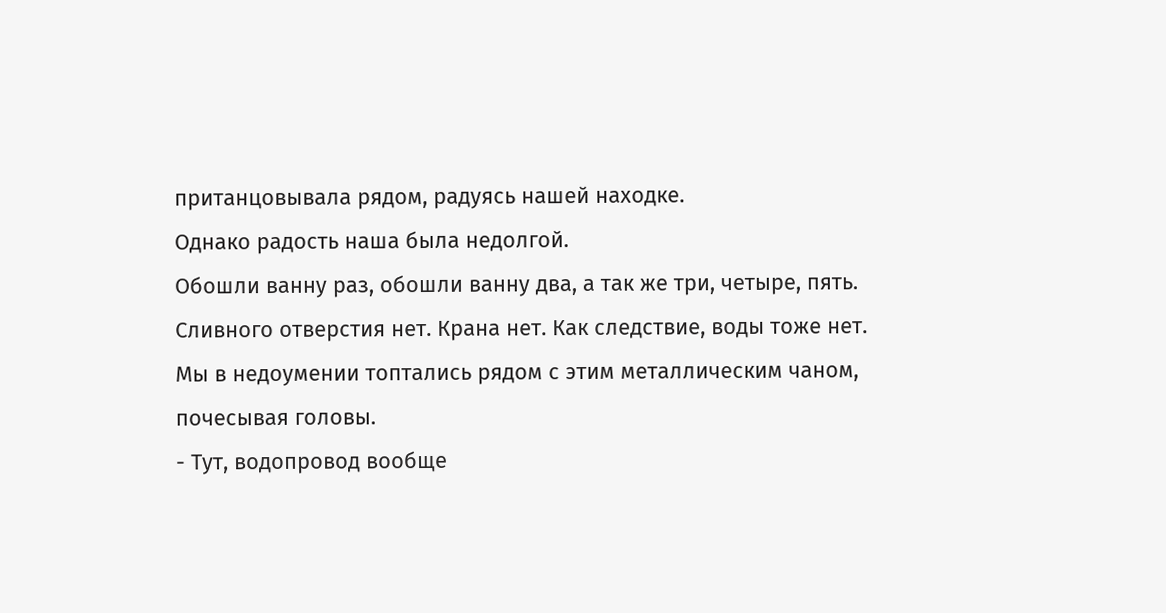пританцовывала рядом, радуясь нашей находке.
Однако радость наша была недолгой.
Обошли ванну раз, обошли ванну два, а так же три, четыре, пять.
Сливного отверстия нет. Крана нет. Как следствие, воды тоже нет.
Мы в недоумении топтались рядом с этим металлическим чаном, почесывая головы.
- Тут, водопровод вообще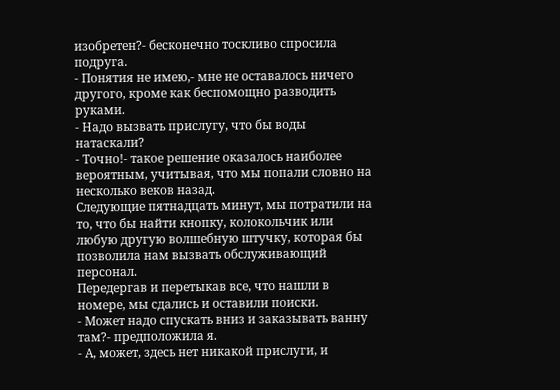изобретен?- бесконечно тоскливо спросила подруга.
- Понятия не имею,- мне не оставалось ничего другого, кроме как беспомощно разводить руками.
- Надо вызвать прислугу, что бы воды натаскали?
- Точно!- такое решение оказалось наиболее вероятным, учитывая, что мы попали словно на несколько веков назад.
Следующие пятнадцать минут, мы потратили на то, что бы найти кнопку, колокольчик или любую другую волшебную штучку, которая бы позволила нам вызвать обслуживающий персонал.
Передергав и перетыкав все, что нашли в номере, мы сдались и оставили поиски.
- Может надо спускать вниз и заказывать ванну там?- предположила я.
- А, может, здесь нет никакой прислуги, и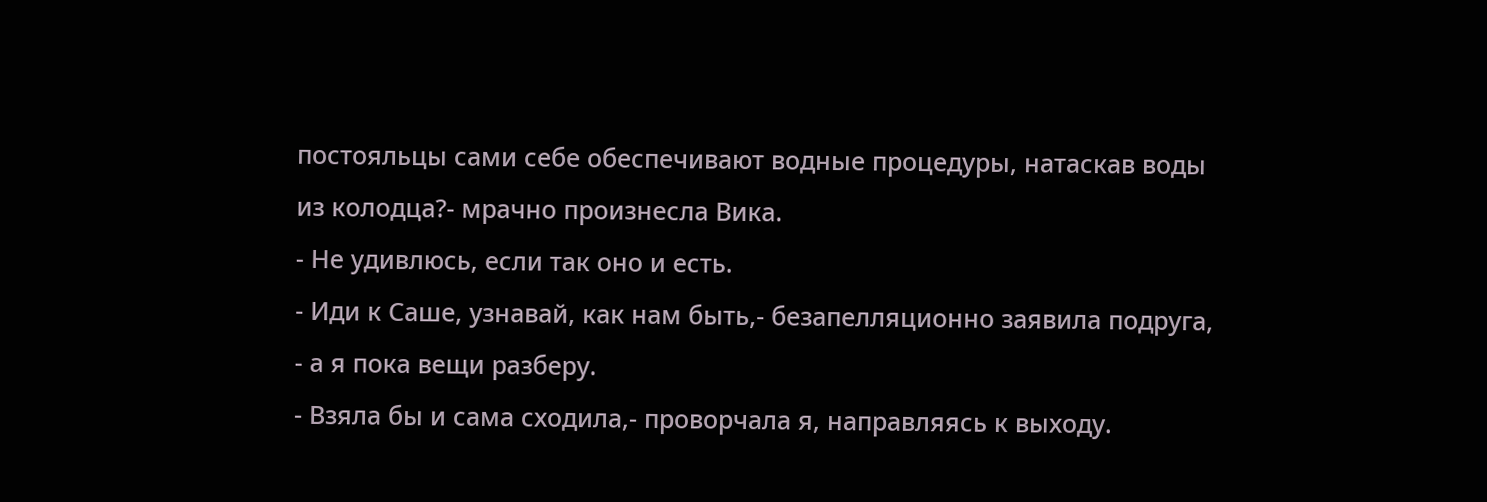постояльцы сами себе обеспечивают водные процедуры, натаскав воды из колодца?- мрачно произнесла Вика.
- Не удивлюсь, если так оно и есть.
- Иди к Саше, узнавай, как нам быть,- безапелляционно заявила подруга, - а я пока вещи разберу.
- Взяла бы и сама сходила,- проворчала я, направляясь к выходу.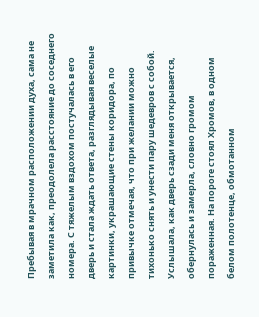Пребывая в мрачном расположении духа, сама не заметила как, преодолела расстояние до соседнего номера. С тяжелым вздохом постучалась в его дверь и стала ждать ответа, разглядывая веселые картинки, украшающие стены коридора, по привычке отмечая, что при желании можно тихонько снять и унести пару шедевров с собой.
Услышала, как дверь сзади меня открывается, обернулась и замерла, словно громом пораженная. На пороге стоял Хромов, в одном белом полотенце, обмотанном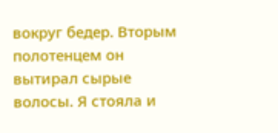вокруг бедер. Вторым полотенцем он вытирал сырые волосы. Я стояла и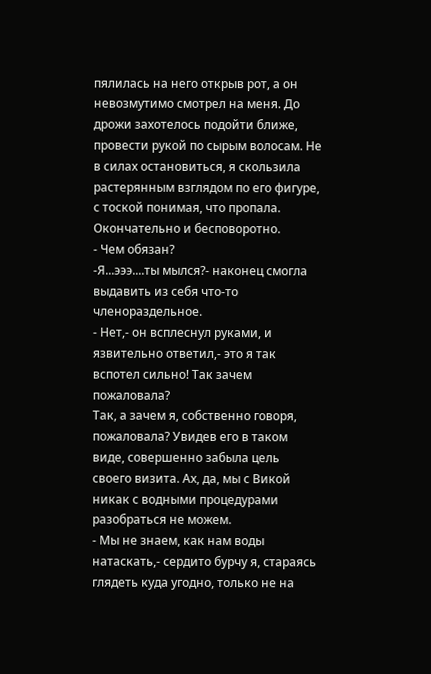пялилась на него открыв рот, а он невозмутимо смотрел на меня. До дрожи захотелось подойти ближе, провести рукой по сырым волосам. Не в силах остановиться, я скользила растерянным взглядом по его фигуре, с тоской понимая, что пропала. Окончательно и бесповоротно.
- Чем обязан?
-Я...эээ....ты мылся?- наконец смогла выдавить из себя что-то членораздельное.
- Нет,- он всплеснул руками, и язвительно ответил,- это я так вспотел сильно! Так зачем пожаловала?
Так, а зачем я, собственно говоря, пожаловала? Увидев его в таком виде, совершенно забыла цель своего визита. Ах, да, мы с Викой никак с водными процедурами разобраться не можем.
- Мы не знаем, как нам воды натаскать,- сердито бурчу я, стараясь глядеть куда угодно, только не на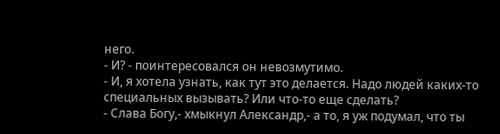него.
- И? - поинтересовался он невозмутимо.
- И, я хотела узнать, как тут это делается. Надо людей каких-то специальных вызывать? Или что-то еще сделать?
- Слава Богу,- хмыкнул Александр,- а то, я уж подумал, что ты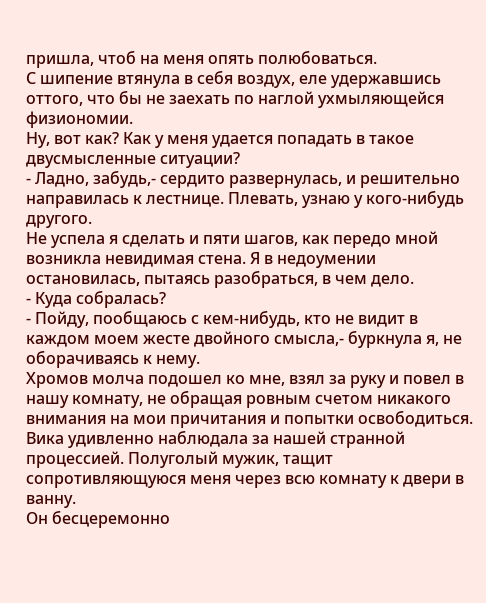пришла, чтоб на меня опять полюбоваться.
С шипение втянула в себя воздух, еле удержавшись оттого, что бы не заехать по наглой ухмыляющейся физиономии.
Ну, вот как? Как у меня удается попадать в такое двусмысленные ситуации?
- Ладно, забудь,- сердито развернулась, и решительно направилась к лестнице. Плевать, узнаю у кого-нибудь другого.
Не успела я сделать и пяти шагов, как передо мной возникла невидимая стена. Я в недоумении остановилась, пытаясь разобраться, в чем дело.
- Куда собралась?
- Пойду, пообщаюсь с кем-нибудь, кто не видит в каждом моем жесте двойного смысла,- буркнула я, не оборачиваясь к нему.
Хромов молча подошел ко мне, взял за руку и повел в нашу комнату, не обращая ровным счетом никакого внимания на мои причитания и попытки освободиться.
Вика удивленно наблюдала за нашей странной процессией. Полуголый мужик, тащит сопротивляющуюся меня через всю комнату к двери в ванну.
Он бесцеремонно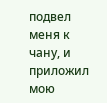подвел меня к чану, и приложил мою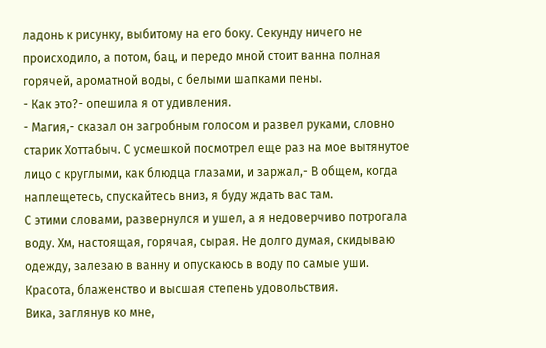ладонь к рисунку, выбитому на его боку. Секунду ничего не происходило, а потом, бац, и передо мной стоит ванна полная горячей, ароматной воды, с белыми шапками пены.
- Как это?- опешила я от удивления.
- Магия,- сказал он загробным голосом и развел руками, словно старик Хоттабыч. С усмешкой посмотрел еще раз на мое вытянутое лицо с круглыми, как блюдца глазами, и заржал,- В общем, когда наплещетесь, спускайтесь вниз, я буду ждать вас там.
С этими словами, развернулся и ушел, а я недоверчиво потрогала воду. Хм, настоящая, горячая, сырая. Не долго думая, скидываю одежду, залезаю в ванну и опускаюсь в воду по самые уши. Красота, блаженство и высшая степень удовольствия.
Вика, заглянув ко мне,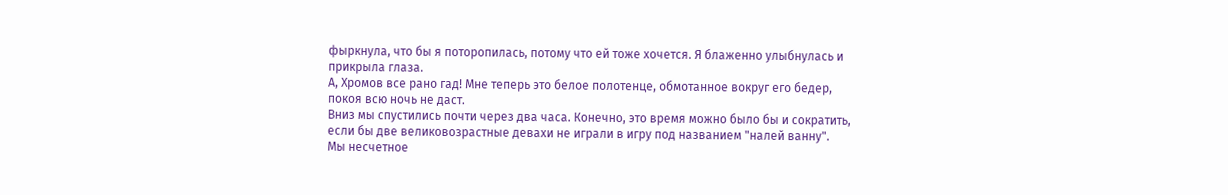фыркнула, что бы я поторопилась, потому что ей тоже хочется. Я блаженно улыбнулась и прикрыла глаза.
А, Хромов все рано гад! Мне теперь это белое полотенце, обмотанное вокруг его бедер, покоя всю ночь не даст.
Вниз мы спустились почти через два часа. Конечно, это время можно было бы и сократить, если бы две великовозрастные девахи не играли в игру под названием "налей ванну".
Мы несчетное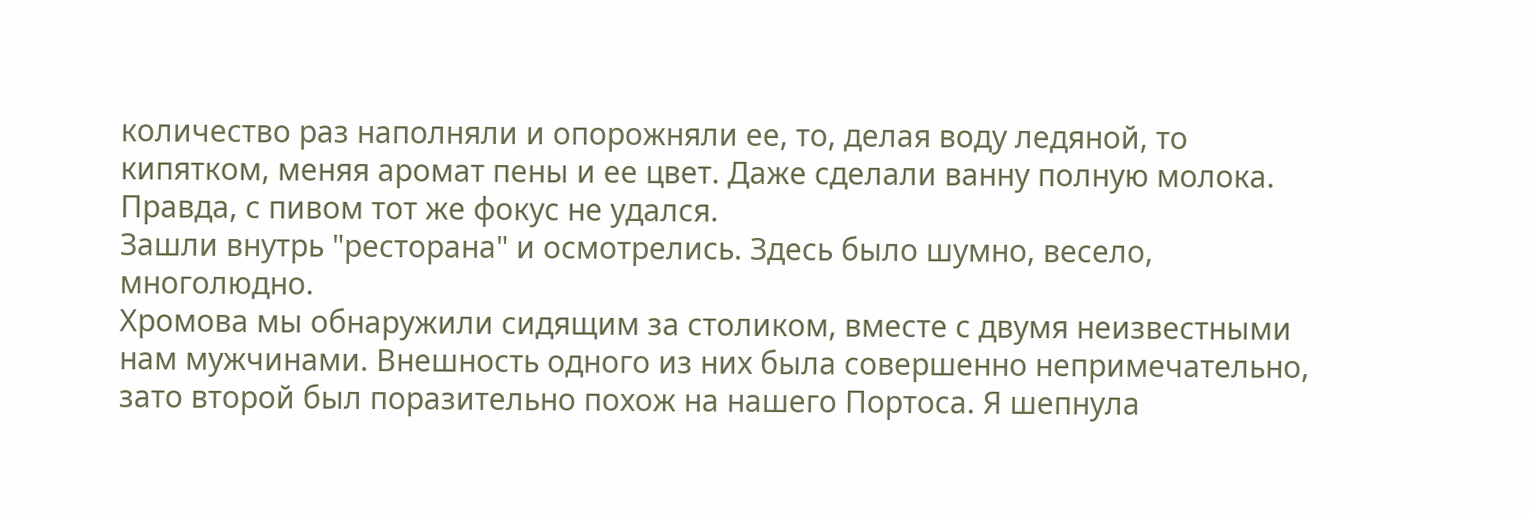количество раз наполняли и опорожняли ее, то, делая воду ледяной, то кипятком, меняя аромат пены и ее цвет. Даже сделали ванну полную молока. Правда, с пивом тот же фокус не удался.
Зашли внутрь "ресторана" и осмотрелись. Здесь было шумно, весело, многолюдно.
Хромова мы обнаружили сидящим за столиком, вместе с двумя неизвестными нам мужчинами. Внешность одного из них была совершенно непримечательно, зато второй был поразительно похож на нашего Портоса. Я шепнула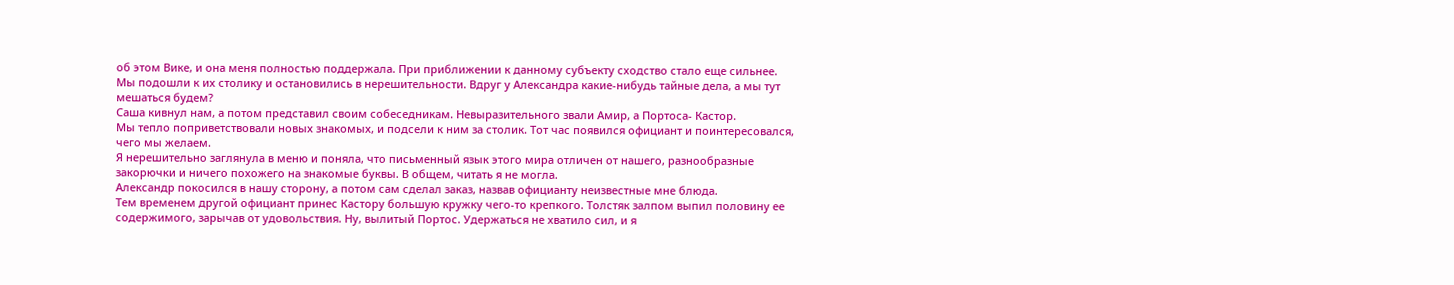об этом Вике, и она меня полностью поддержала. При приближении к данному субъекту сходство стало еще сильнее.
Мы подошли к их столику и остановились в нерешительности. Вдруг у Александра какие-нибудь тайные дела, а мы тут мешаться будем?
Саша кивнул нам, а потом представил своим собеседникам. Невыразительного звали Амир, а Портоса- Кастор.
Мы тепло поприветствовали новых знакомых, и подсели к ним за столик. Тот час появился официант и поинтересовался, чего мы желаем.
Я нерешительно заглянула в меню и поняла, что письменный язык этого мира отличен от нашего, разнообразные закорючки и ничего похожего на знакомые буквы. В общем, читать я не могла.
Александр покосился в нашу сторону, а потом сам сделал заказ, назвав официанту неизвестные мне блюда.
Тем временем другой официант принес Кастору большую кружку чего-то крепкого. Толстяк залпом выпил половину ее содержимого, зарычав от удовольствия. Ну, вылитый Портос. Удержаться не хватило сил, и я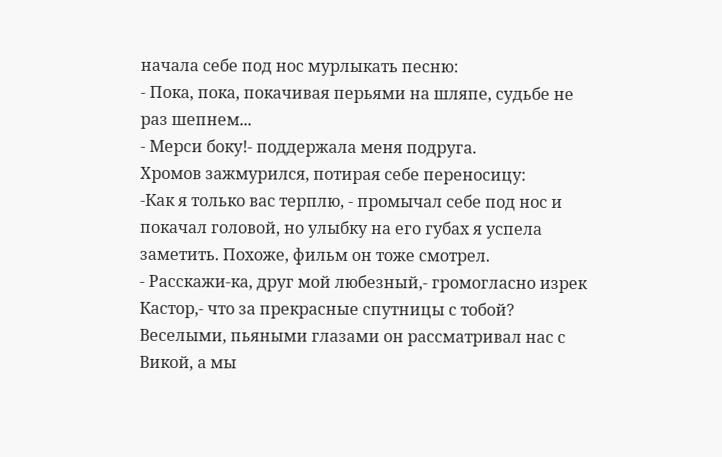начала себе под нос мурлыкать песню:
- Пока, пока, покачивая перьями на шляпе, судьбе не раз шепнем...
- Мерси боку!- поддержала меня подруга.
Хромов зажмурился, потирая себе переносицу:
-Как я только вас терплю, - промычал себе под нос и покачал головой, но улыбку на его губах я успела заметить. Похоже, фильм он тоже смотрел.
- Расскажи-ка, друг мой любезный,- громогласно изрек Кастор,- что за прекрасные спутницы с тобой?
Веселыми, пьяными глазами он рассматривал нас с Викой, а мы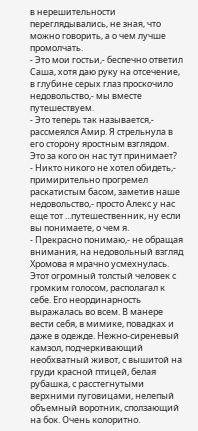в нерешительности переглядывались, не зная, что можно говорить, а о чем лучше промолчать.
- Это мои гостьи,- беспечно ответил Саша, хотя даю руку на отсечение, в глубине серых глаз проскочило недовольство,- мы вместе путешествуем.
- Это теперь так называется,- рассмеялся Амир. Я стрельнула в его сторону яростным взглядом. Это за кого он нас тут принимает?
- Никто никого не хотел обидеть,- примирительно прогремел раскатистым басом, заметив наше недовольство,- просто Алекс у нас еще тот ...путешественник, ну если вы понимаете, о чем я.
- Прекрасно понимаю,- не обращая внимания, на недовольный взгляд Хромова я мрачно усмехнулась.
Этот огромный толстый человек с громким голосом, располагал к себе. Его неординарность выражалась во всем. В манере вести себя, в мимике, повадках и даже в одежде. Нежно-сиреневый камзол, подчеркивающий необхватный живот, с вышитой на груди красной птицей, белая рубашка, с расстегнутыми верхними пуговицами, нелепый объемный воротник, сползающий на бок. Очень колоритно.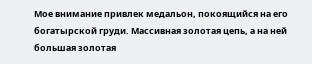Мое внимание привлек медальон, покоящийся на его богатырской груди. Массивная золотая цепь, а на ней большая золотая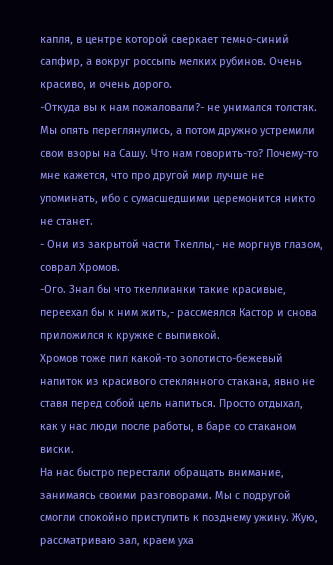капля, в центре которой сверкает темно-синий сапфир, а вокруг россыпь мелких рубинов. Очень красиво, и очень дорого.
-Откуда вы к нам пожаловали?- не унимался толстяк.
Мы опять переглянулись, а потом дружно устремили свои взоры на Сашу. Что нам говорить-то? Почему-то мне кажется, что про другой мир лучше не упоминать, ибо с сумасшедшими церемонится никто не станет.
- Они из закрытой части Ткеллы,- не моргнув глазом, соврал Хромов.
-Ого. Знал бы что ткеллианки такие красивые, переехал бы к ним жить,- рассмеялся Кастор и снова приложился к кружке с выпивкой.
Хромов тоже пил какой-то золотисто-бежевый напиток из красивого стеклянного стакана, явно не ставя перед собой цель напиться. Просто отдыхал, как у нас люди после работы, в баре со стаканом виски.
На нас быстро перестали обращать внимание, занимаясь своими разговорами. Мы с подругой смогли спокойно приступить к позднему ужину. Жую, рассматриваю зал, краем уха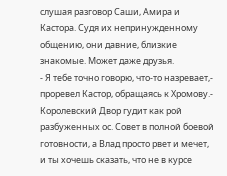слушая разговор Саши, Амира и Кастора. Судя их непринужденному общению, они давние, близкие знакомые. Может даже друзья.
- Я тебе точно говорю, что-то назревает,- проревел Кастор, обращаясь к Хромову.- Королевский Двор гудит как рой разбуженных ос. Совет в полной боевой готовности, а Влад просто рвет и мечет, и ты хочешь сказать, что не в курсе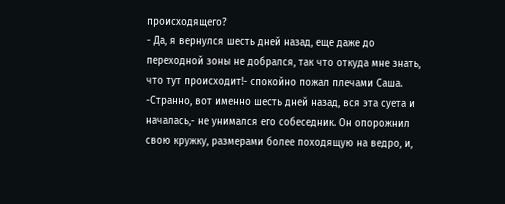происходящего?
- Да, я вернулся шесть дней назад, еще даже до переходной зоны не добрался, так что откуда мне знать, что тут происходит!- спокойно пожал плечами Саша.
-Странно, вот именно шесть дней назад, вся эта суета и началась,- не унимался его собеседник. Он опорожнил свою кружку, размерами более походящую на ведро, и,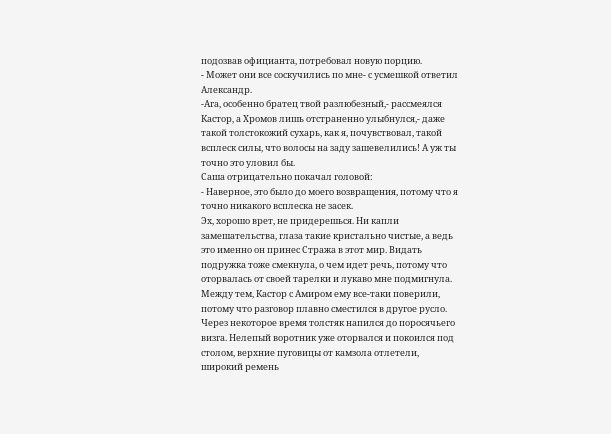подозвав официанта, потребовал новую порцию.
- Может они все соскучились по мне- с усмешкой ответил Александр.
-Ага, особенно братец твой разлюбезный,- рассмеялся Кастор, а Хромов лишь отстраненно улыбнулся,- даже такой толстокожий сухарь, как я, почувствовал, такой всплеск силы, что волосы на заду зашевелились! А уж ты точно это уловил бы.
Саша отрицательно покачал головой:
- Наверное, это было до моего возвращения, потому что я точно никакого всплеска не засек.
Эх, хорошо врет, не придерешься. Ни капли замешательства, глаза такие кристально чистые, а ведь это именно он принес Стража в этот мир. Видать подружка тоже смекнула, о чем идет речь, потому что оторвалась от своей тарелки и лукаво мне подмигнула. Между тем, Кастор с Амиром ему все-таки поверили, потому что разговор плавно сместился в другое русло.
Через некоторое время толстяк напился до поросячьего визга. Нелепый воротник уже оторвался и покоился под столом, верхние пуговицы от камзола отлетели, широкий ремень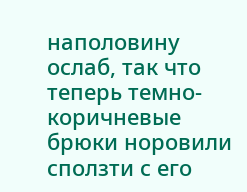наполовину ослаб, так что теперь темно-коричневые брюки норовили сползти с его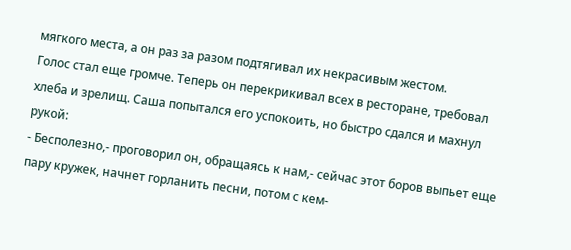мягкого места, а он раз за разом подтягивал их некрасивым жестом.
Голос стал еще громче. Теперь он перекрикивал всех в ресторане, требовал хлеба и зрелищ. Саша попытался его успокоить, но быстро сдался и махнул рукой:
- Бесполезно,- проговорил он, обращаясь к нам,- сейчас этот боров выпьет еще пару кружек, начнет горланить песни, потом с кем-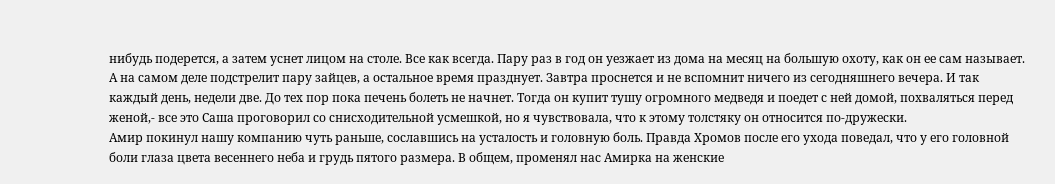нибудь подерется, а затем уснет лицом на столе. Все как всегда. Пару раз в год он уезжает из дома на месяц на большую охоту, как он ее сам называет. А на самом деле подстрелит пару зайцев, а остальное время празднует. Завтра проснется и не вспомнит ничего из сегодняшнего вечера. И так каждый день, недели две. До тех пор пока печень болеть не начнет. Тогда он купит тушу огромного медведя и поедет с ней домой, похваляться перед женой,- все это Саша проговорил со снисходительной усмешкой, но я чувствовала, что к этому толстяку он относится по-дружески.
Амир покинул нашу компанию чуть раньше, сославшись на усталость и головную боль. Правда Хромов после его ухода поведал, что у его головной боли глаза цвета весеннего неба и грудь пятого размера. В общем, променял нас Амирка на женские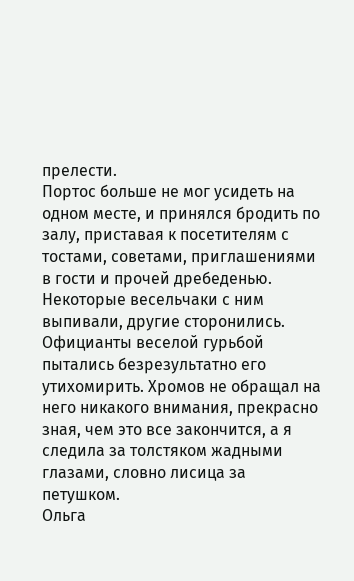прелести.
Портос больше не мог усидеть на одном месте, и принялся бродить по залу, приставая к посетителям с тостами, советами, приглашениями в гости и прочей дребеденью. Некоторые весельчаки с ним выпивали, другие сторонились. Официанты веселой гурьбой пытались безрезультатно его утихомирить. Хромов не обращал на него никакого внимания, прекрасно зная, чем это все закончится, а я следила за толстяком жадными глазами, словно лисица за петушком.
Ольга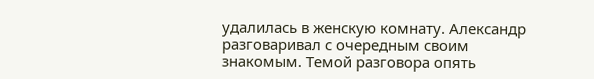удалилась в женскую комнату. Александр разговаривал с очередным своим знакомым. Темой разговора опять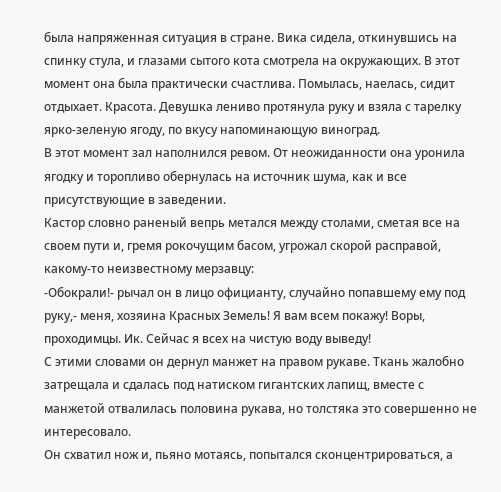была напряженная ситуация в стране. Вика сидела, откинувшись на спинку стула, и глазами сытого кота смотрела на окружающих. В этот момент она была практически счастлива. Помылась, наелась, сидит отдыхает. Красота. Девушка лениво протянула руку и взяла с тарелку ярко-зеленую ягоду, по вкусу напоминающую виноград.
В этот момент зал наполнился ревом. От неожиданности она уронила ягодку и торопливо обернулась на источник шума, как и все присутствующие в заведении.
Кастор словно раненый вепрь метался между столами, сметая все на своем пути и, гремя рокочущим басом, угрожал скорой расправой, какому-то неизвестному мерзавцу:
-Обокрали!- рычал он в лицо официанту, случайно попавшему ему под руку,- меня, хозяина Красных Земель! Я вам всем покажу! Воры, проходимцы. Ик. Сейчас я всех на чистую воду выведу!
С этими словами он дернул манжет на правом рукаве. Ткань жалобно затрещала и сдалась под натиском гигантских лапищ, вместе с манжетой отвалилась половина рукава, но толстяка это совершенно не интересовало.
Он схватил нож и, пьяно мотаясь, попытался сконцентрироваться, а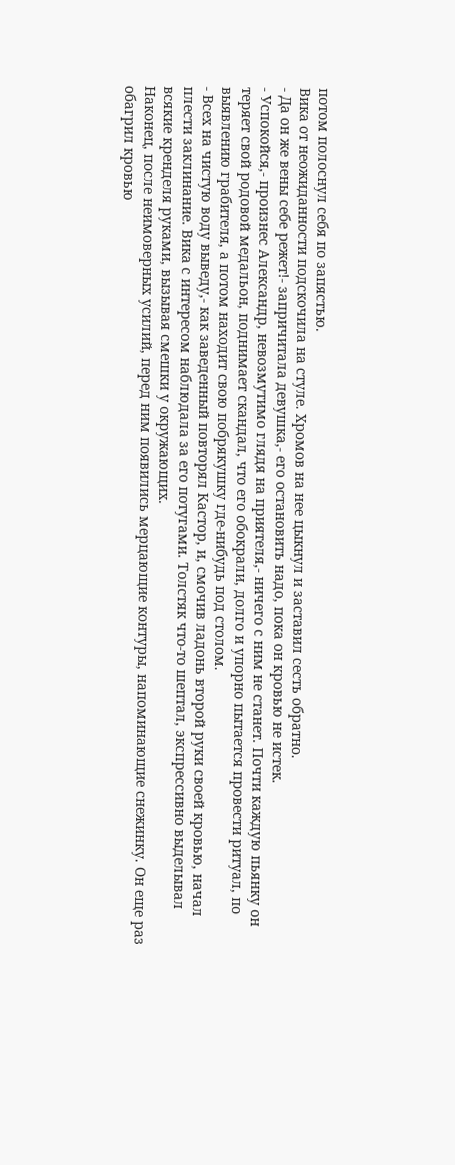потом полоснул себя по запястью.
Вика от неожиданности подскочила на стуле. Хромов на нее цыкнул и заставил сесть обратно.
- Да он же вены себе режет!- запричитала девушка,- его остановить надо, пока он кровью не истек.
- Успокойся,- произнес Александр, невозмутимо глядя на приятеля,- ничего с ним не станет. Почти каждую пьянку он теряет свой родовой медальон, поднимает скандал, что его обокрали, долго и упорно пытается провести ритуал, по выявлению грабителя, а потом находит свою побрякушку где-нибудь под столом.
- Всех на чистую воду выведу,- как заведенный повторял Кастор, и, смочив ладонь второй руки своей кровью, начал плести заклинание. Вика с интересом наблюдала за его потугами. Толстяк что-то шептал, экспрессивно выделывал всякие кренделя руками, вызывая смешки у окружающих.
Наконец, после неимоверных усилий, перед ним появились мерцающие контуры, напоминающие снежинку. Он еще раз обагрил кровью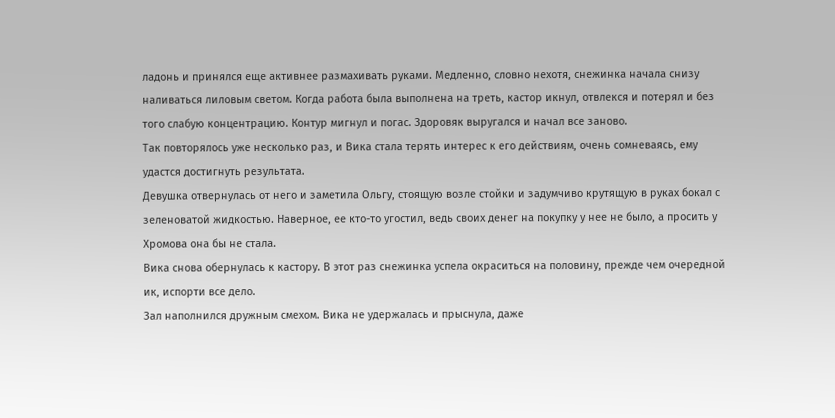ладонь и принялся еще активнее размахивать руками. Медленно, словно нехотя, снежинка начала снизу наливаться лиловым светом. Когда работа была выполнена на треть, кастор икнул, отвлекся и потерял и без того слабую концентрацию. Контур мигнул и погас. Здоровяк выругался и начал все заново.
Так повторялось уже несколько раз, и Вика стала терять интерес к его действиям, очень сомневаясь, ему удастся достигнуть результата.
Девушка отвернулась от него и заметила Ольгу, стоящую возле стойки и задумчиво крутящую в руках бокал с зеленоватой жидкостью. Наверное, ее кто-то угостил, ведь своих денег на покупку у нее не было, а просить у Хромова она бы не стала.
Вика снова обернулась к кастору. В этот раз снежинка успела окраситься на половину, прежде чем очередной ик, испорти все дело.
Зал наполнился дружным смехом. Вика не удержалась и прыснула, даже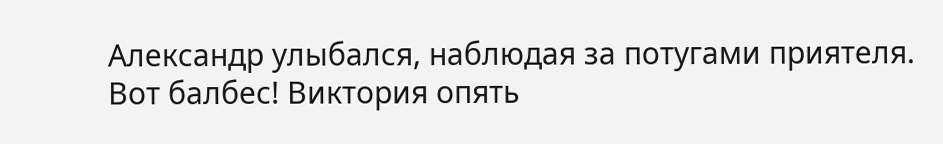Александр улыбался, наблюдая за потугами приятеля.
Вот балбес! Виктория опять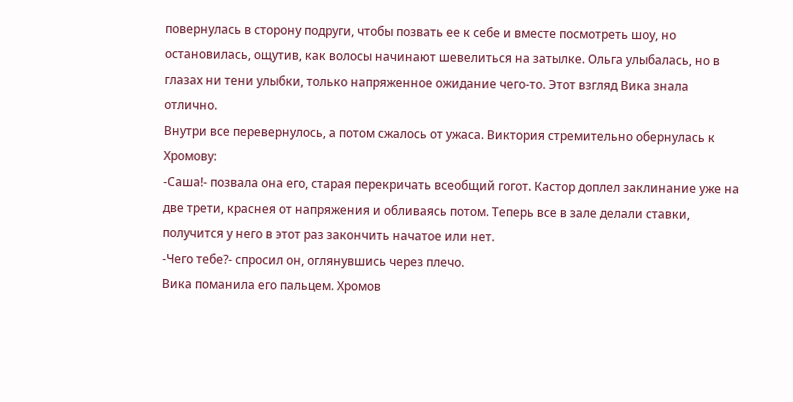повернулась в сторону подруги, чтобы позвать ее к себе и вместе посмотреть шоу, но остановилась, ощутив, как волосы начинают шевелиться на затылке. Ольга улыбалась, но в глазах ни тени улыбки, только напряженное ожидание чего-то. Этот взгляд Вика знала отлично.
Внутри все перевернулось, а потом сжалось от ужаса. Виктория стремительно обернулась к Хромову:
-Саша!- позвала она его, старая перекричать всеобщий гогот. Кастор доплел заклинание уже на две трети, краснея от напряжения и обливаясь потом. Теперь все в зале делали ставки, получится у него в этот раз закончить начатое или нет.
-Чего тебе?- спросил он, оглянувшись через плечо.
Вика поманила его пальцем. Хромов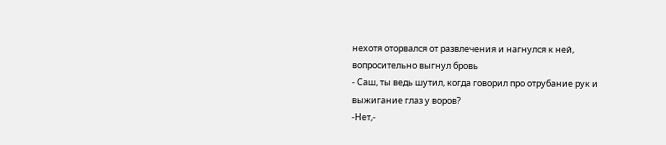нехотя оторвался от развлечения и нагнулся к ней, вопросительно выгнул бровь
- Саш, ты ведь шутил, когда говорил про отрубание рук и выжигание глаз у воров?
-Нет,-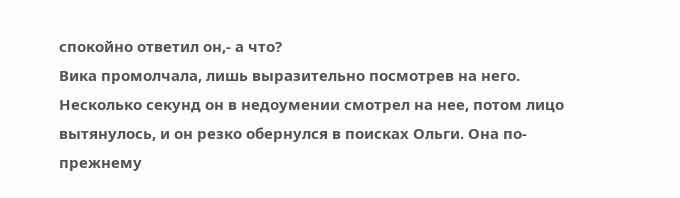спокойно ответил он,- а что?
Вика промолчала, лишь выразительно посмотрев на него.
Несколько секунд он в недоумении смотрел на нее, потом лицо вытянулось, и он резко обернулся в поисках Ольги. Она по-прежнему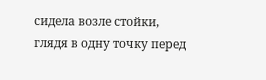сидела возле стойки, глядя в одну точку перед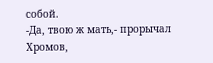собой.
-Да, твою ж мать,- прорычал Хромов,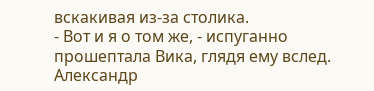вскакивая из-за столика.
- Вот и я о том же, - испуганно прошептала Вика, глядя ему вслед.
Александр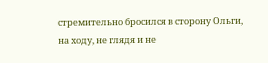стремительно бросился в сторону Ольги, на ходу, не глядя и не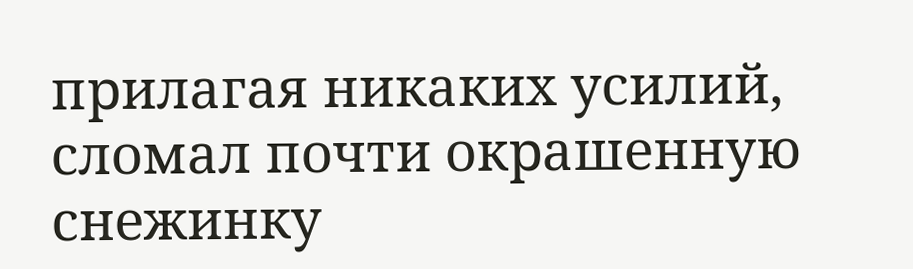прилагая никаких усилий, сломал почти окрашенную снежинку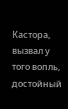Кастора, вызвал у того вопль, достойный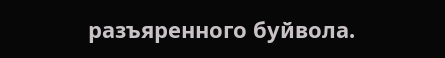разъяренного буйвола.